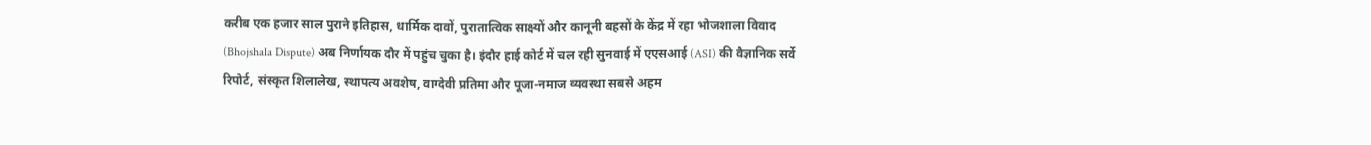करीब एक हजार साल पुराने इतिहास, धार्मिक दावों, पुरातात्विक साक्ष्यों और कानूनी बहसों के केंद्र में रहा भोजशाला विवाद (Bhojshala Dispute) अब निर्णायक दौर में पहुंच चुका है। इंदौर हाई कोर्ट में चल रही सुनवाई में एएसआई (ASI) की वैज्ञानिक सर्वे रिपोर्ट, संस्कृत शिलालेख, स्थापत्य अवशेष, वाग्देवी प्रतिमा और पूजा-नमाज व्यवस्था सबसे अहम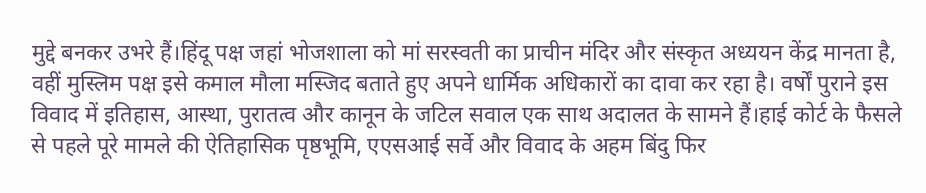मुद्दे बनकर उभरे हैं।हिंदू पक्ष जहां भोजशाला को मां सरस्वती का प्राचीन मंदिर और संस्कृत अध्ययन केंद्र मानता है, वहीं मुस्लिम पक्ष इसे कमाल मौला मस्जिद बताते हुए अपने धार्मिक अधिकारों का दावा कर रहा है। वर्षों पुराने इस विवाद में इतिहास, आस्था, पुरातत्व और कानून के जटिल सवाल एक साथ अदालत के सामने हैं।हाई कोर्ट के फैसले से पहले पूरे मामले की ऐतिहासिक पृष्ठभूमि, एएसआई सर्वे और विवाद के अहम बिंदु फिर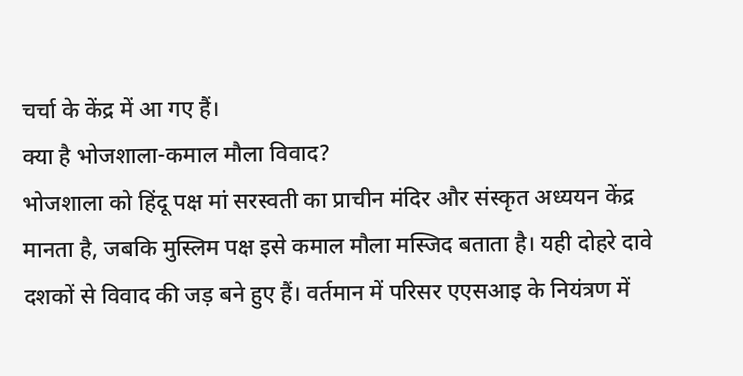चर्चा के केंद्र में आ गए हैं।
क्या है भोजशाला-कमाल मौला विवाद?
भोजशाला को हिंदू पक्ष मां सरस्वती का प्राचीन मंदिर और संस्कृत अध्ययन केंद्र मानता है, जबकि मुस्लिम पक्ष इसे कमाल मौला मस्जिद बताता है। यही दोहरे दावे दशकों से विवाद की जड़ बने हुए हैं। वर्तमान में परिसर एएसआइ के नियंत्रण में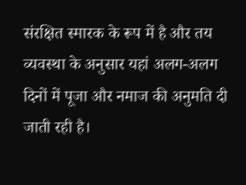संरक्षित स्मारक के रूप में है और तय व्यवस्था के अनुसार यहां अलग-अलग दिनों में पूजा और नमाज की अनुमति दी जाती रही है।